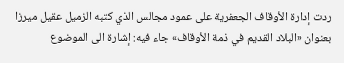ردت إدارة الأوقاف الجعفرية على عمود مجالس الذي كتبه الزميل عقيل ميرزا بعنوان «البلاد القديم في ذمة الأوقاف» جاء فيه: إشارة الى الموضوع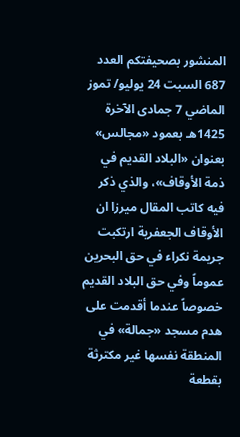المنشور بصحيفتكم العدد 687 السبت 24 يوليو/ تموز الماضي 7 جمادى الآخرة 1425هـ بعمود «مجالس» بعنوان «البلاد القديم في ذمة الأوقاف»، والذي ذكر فيه كاتب المقال ميرزا ان الأوقاف الجعفرية ارتكبت جريمة نكراء في حق البحرين عموماً وفي حق البلاد القديم خصوصاً عندما أقدمت على هدم مسجد «جمالة» في المنطقة نفسها غير مكترثة بقطعة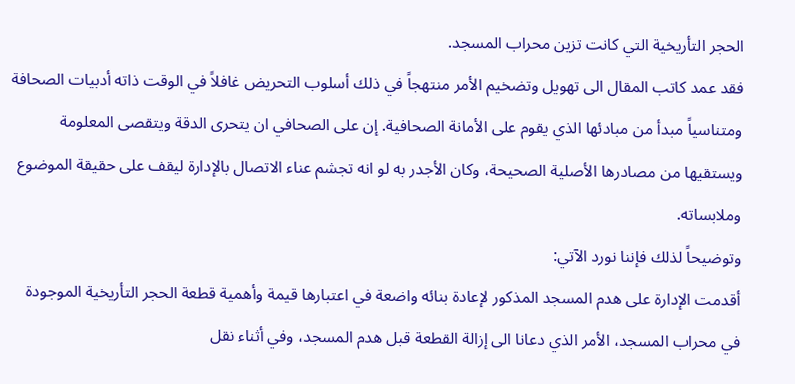الحجر التأريخية التي كانت تزين محراب المسجد.
فقد عمد كاتب المقال الى تهويل وتضخيم الأمر منتهجاً في ذلك أسلوب التحريض غافلاً في الوقت ذاته أدبيات الصحافة ومتناسياً مبدأ من مبادئها الذي يقوم على الأمانة الصحافية. إن على الصحافي ان يتحرى الدقة ويتقصى المعلومة ويستقيها من مصادرها الأصلية الصحيحة، وكان الأجدر به لو انه تجشم عناء الاتصال بالإدارة ليقف على حقيقة الموضوع وملابساته.
وتوضيحاً لذلك فإننا نورد الآتي:
أقدمت الإدارة على هدم المسجد المذكور لإعادة بنائه واضعة في اعتبارها قيمة وأهمية قطعة الحجر التأريخية الموجودة في محراب المسجد، الأمر الذي دعانا الى إزالة القطعة قبل هدم المسجد، وفي أثناء نقل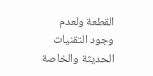القطعة ولعدم وجود التقنيات الحديثة والخاصة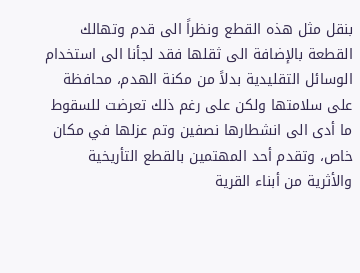بنقل مثل هذه القطع ونظراً الى قدم وتهالك القطعة بالإضافة الى ثقلها فقد لجأنا الى استخدام الوسائل التقليدية بدلاً من مكنة الهدم، محافظة على سلامتها ولكن على رغم ذلك تعرضت للسقوط ما أدى الى انشطارها نصفين وتم عزلها في مكان خاص، وتقدم أحد المهتمين بالقطع التأريخية والأثرية من أبناء القرية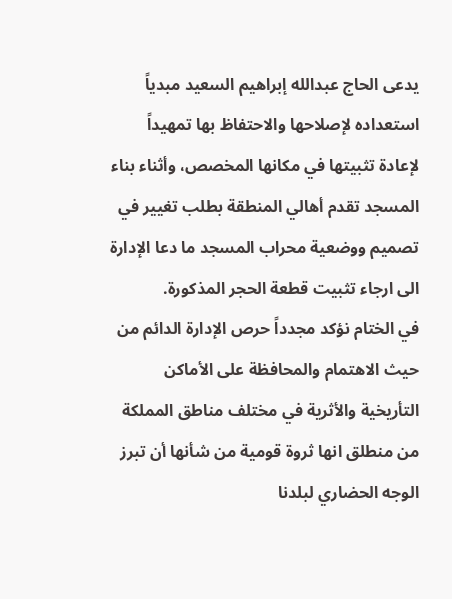يدعى الحاج عبدالله إبراهيم السعيد مبدياً استعداده لإصلاحها والاحتفاظ بها تمهيداً لإعادة تثبيتها في مكانها المخصص، وأثناء بناء المسجد تقدم أهالي المنطقة بطلب تغيير في تصميم ووضعية محراب المسجد ما دعا الإدارة الى ارجاء تثبيت قطعة الحجر المذكورة.
في الختام نؤكد مجدداً حرص الإدارة الدائم من حيث الاهتمام والمحافظة على الأماكن التأريخية والأثرية في مختلف مناطق المملكة من منطلق انها ثروة قومية من شأنها أن تبرز الوجه الحضاري لبلدنا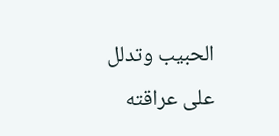الحبيب وتدلل على عراقته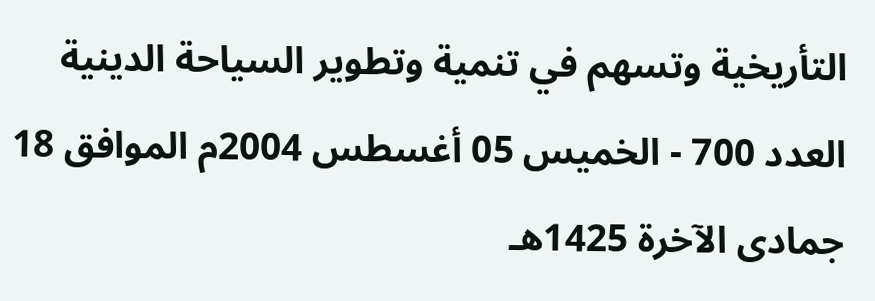التأريخية وتسهم في تنمية وتطوير السياحة الدينية
العدد 700 - الخميس 05 أغسطس 2004م الموافق 18 جمادى الآخرة 1425هـ